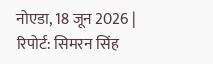नोएडा, 18 जून 2026 | रिपोर्ट: सिमरन सिंह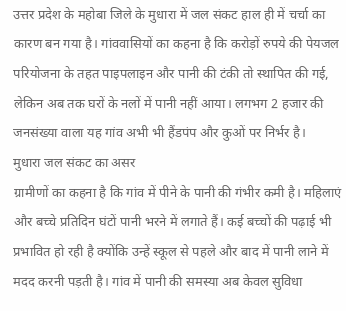उत्तर प्रदेश के महोबा जिले के मुधारा में जल संकट हाल ही में चर्चा का कारण बन गया है। गांववासियों का कहना है कि करोड़ों रुपये की पेयजल परियोजना के तहत पाइपलाइन और पानी की टंकी तो स्थापित की गई, लेकिन अब तक घरों के नलों में पानी नहीं आया। लगभग 2 हजार की जनसंख्या वाला यह गांव अभी भी हैंडपंप और कुओं पर निर्भर है।
मुधारा जल संकट का असर
ग्रामीणों का कहना है कि गांव में पीने के पानी की गंभीर कमी है। महिलाएं और बच्चे प्रतिदिन घंटों पानी भरने में लगाते हैं। कई बच्चों की पढ़ाई भी प्रभावित हो रही है क्योंकि उन्हें स्कूल से पहले और बाद में पानी लाने में मदद करनी पड़ती है। गांव में पानी की समस्या अब केवल सुविधा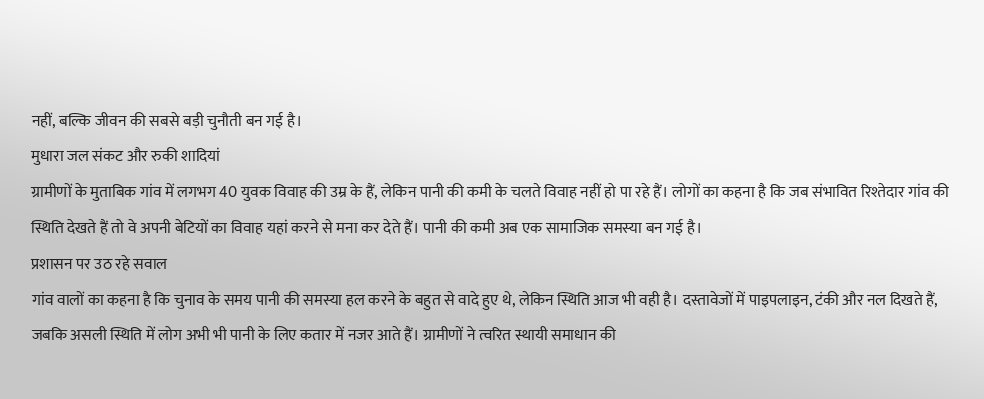नहीं, बल्कि जीवन की सबसे बड़ी चुनौती बन गई है।
मुधारा जल संकट और रुकी शादियां
ग्रामीणों के मुताबिक गांव में लगभग 40 युवक विवाह की उम्र के हैं, लेकिन पानी की कमी के चलते विवाह नहीं हो पा रहे हैं। लोगों का कहना है कि जब संभावित रिश्तेदार गांव की स्थिति देखते हैं तो वे अपनी बेटियों का विवाह यहां करने से मना कर देते हैं। पानी की कमी अब एक सामाजिक समस्या बन गई है।
प्रशासन पर उठ रहे सवाल
गांव वालों का कहना है कि चुनाव के समय पानी की समस्या हल करने के बहुत से वादे हुए थे, लेकिन स्थिति आज भी वही है। दस्तावेजों में पाइपलाइन, टंकी और नल दिखते हैं, जबकि असली स्थिति में लोग अभी भी पानी के लिए कतार में नजर आते हैं। ग्रामीणों ने त्वरित स्थायी समाधान की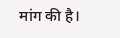मांग की है।